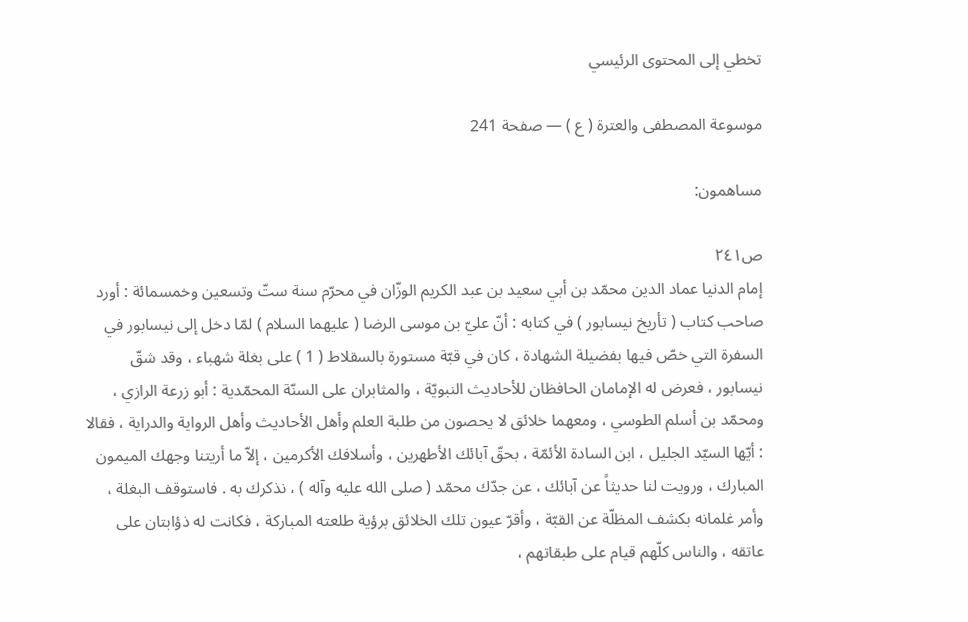تخطي إلى المحتوى الرئيسي

موسوعة المصطفى والعترة ( ع ) — صفحة 241

مساهمون:

ص٢٤١
إمام الدنيا عماد الدين محمّد بن أبي سعيد بن عبد الكريم الوزّان في محرّم سنة ستّ وتسعين وخمسمائة : أورد صاحب كتاب ( تأريخ نيسابور ) في كتابه : أنّ عليّ بن موسى الرضا ( عليهما السلام ) لمّا دخل إلى نيسابور في السفرة التي خصّ فيها بفضيلة الشهادة ، كان في قبّة مستورة بالسقلاط ( 1 ) على بغلة شهباء ، وقد شقّ نيسابور ، فعرض له الإمامان الحافظان للأحاديث النبويّة ، والمثابران على السنّة المحمّدية : أبو زرعة الرازي ، ومحمّد بن أسلم الطوسي ، ومعهما خلائق لا يحصون من طلبة العلم وأهل الأحاديث وأهل الرواية والدراية ، فقالا : أيّها السيّد الجليل ، ابن السادة الأئمّة ، بحقّ آبائك الأطهرين ، وأسلافك الأكرمين ، إلاّ ما أريتنا وجهك الميمون المبارك ، ورويت لنا حديثاً عن آبائك ، عن جدّك محمّد ( صلى الله عليه وآله ) ، نذكرك به . فاستوقف البغلة ، وأمر غلمانه بكشف المظلّة عن القبّة ، وأقرّ عيون تلك الخلائق برؤية طلعته المباركة ، فكانت له ذؤابتان على عاتقه ، والناس كلّهم قيام على طبقاتهم ،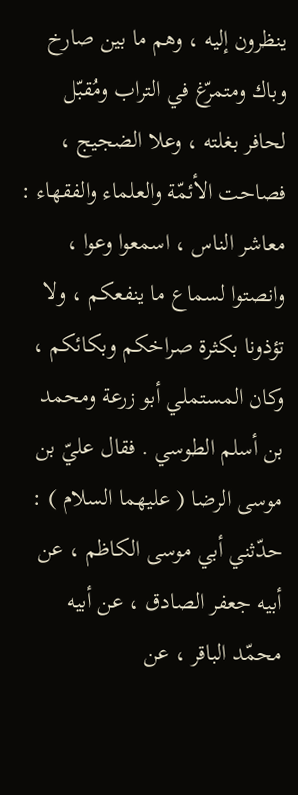ينظرون إليه ، وهم ما بين صارخ وباك ومتمرّغ في التراب ومُقبّل لحافر بغلته ، وعلا الضجيج ، فصاحت الأئمّة والعلماء والفقهاء : معاشر الناس ، اسمعوا وعوا ، وانصتوا لسماع ما ينفعكم ، ولا تؤذونا بكثرة صراخكم وبكائكم ، وكان المستملي أبو زرعة ومحمد بن أسلم الطوسي . فقال عليّ بن موسى الرضا ( عليهما السلام ) : حدّثني أبي موسى الكاظم ، عن أبيه جعفر الصادق ، عن أبيه محمّد الباقر ، عن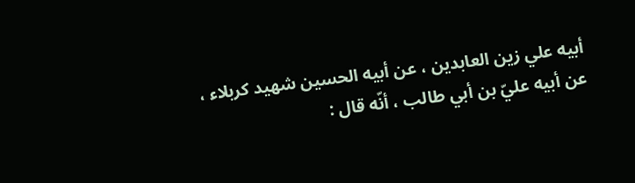أبيه علي زين العابدين ، عن أبيه الحسين شهيد كربلاء ، عن أبيه عليّ بن أبي طالب ، أنّه قال :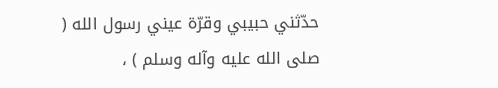حدّثني حبيبي وقرّة عيني رسول الله ( صلى الله عليه وآله وسلم ) ،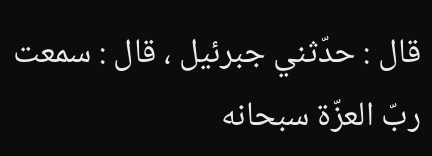قال : حدّثني جبرئيل ، قال : سمعت ربّ العزّة سبحانه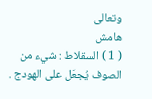وتعالى
هامش
( 1 ) السقلاط : شيء من الصوف يُجعَل على الهودج .